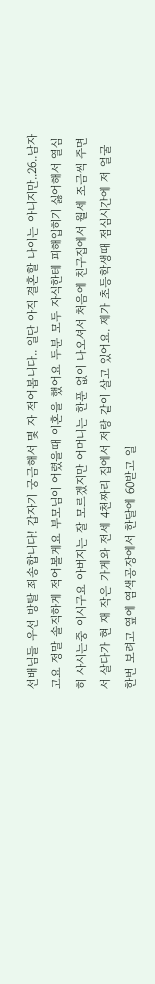선배님들 우선 방탈 죄송합니다! 갑자기 궁금해서 몇 자 적어봅니다.. 일단 아직 결혼할 나이는 아니지만..26..남자고요 정말 솔직하게 적어볼게요 부모님이 어렸을때 이혼을 했어요 두분 모두 자식한테 피해입히기 싫어해서 열심히 사시는중 이시구요 아버지는 잘 모르겠지만 어머니는 한푼 없이 나오셔서 처음에 친구집에서 월세 조금씩 주면서 살다가 현 재 작은 가게와 전세 4천짜리 집에서 저랑 같이 살고 있어요. 제가 초등학생때 점심시간에 저 얼굴 한번 보려고 옆에 염색공장에서 한달에 60받고 일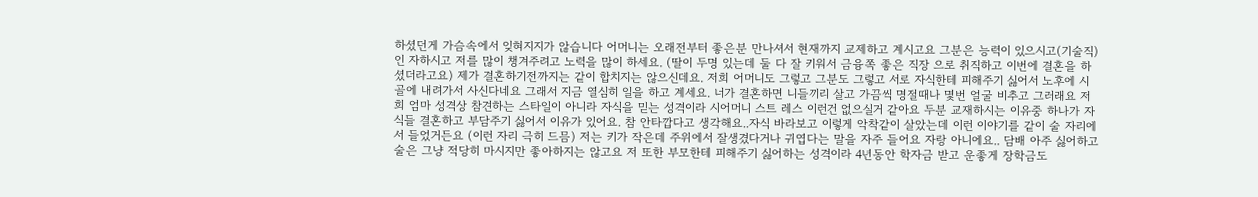하셨던게 가슴속에서 잊혀지지가 않습니다 어머니는 오래전부터 좋은분 만나셔서 현재까지 교제하고 계시고요 그분은 능력이 있으시고(기술직) 인 자하시고 저를 많이 챙겨주려고 노력을 많이 하세요. (딸이 두명 있는데 둘 다 잘 키워서 금융쪽 좋은 직장 으로 취직하고 이번에 결혼을 하셨더라고요) 제가 결혼하기전까지는 같이 합치지는 않으신데요. 저희 어머니도 그렇고 그분도 그렇고 서로 자식한테 피해주기 싫어서 노후에 시골에 내려가서 사신다네요 그래서 지금 열심히 일을 하고 계세요. 너가 결혼하면 니들끼리 살고 가끔씩 명절때나 몇번 얼굴 비추고 그러래요 저희 엄마 성격상 참견하는 스타일이 아니라 자식을 믿는 성격이라 시어머니 스트 레스 이런건 없으실거 같아요 두분 교재하시는 이유중 하나가 자식들 결혼하고 부담주기 싫어서 이유가 있어요. 참 안타깝다고 생각해요..자식 바라보고 이렇게 악착같이 살았는데 이런 이야기를 같이 술 자리에서 들었거든요 (이런 자리 극히 드믐) 저는 키가 작은데 주위에서 잘생겼다거나 귀엽다는 말을 자주 들어요 자랑 아니에요.. 담배 아주 싫어하고 술은 그냥 적당히 마시지만 좋아하지는 않고요 저 또한 부모한테 피해주기 싫어하는 성격이라 4년동안 학자금 받고 운좋게 장학금도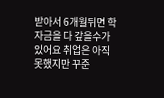받아서 6개월뒤면 학자금을 다 갚을수가 있어요 취업은 아직 못했지만 꾸준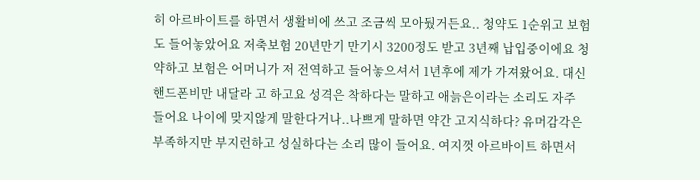히 아르바이트를 하면서 생활비에 쓰고 조금씩 모아뒀거든요.. 청약도 1순위고 보험도 들어놓았어요 저축보험 20년만기 만기시 3200정도 받고 3년째 납입중이에요 청약하고 보험은 어머니가 저 전역하고 들어놓으셔서 1년후에 제가 가져왔어요. 대신 핸드폰비만 내달라 고 하고요 성격은 착하다는 말하고 애늙은이라는 소리도 자주 들어요 나이에 맞지않게 말한다거나..나쁘게 말하면 약간 고지식하다? 유머감각은 부족하지만 부지런하고 성실하다는 소리 많이 들어요. 여지껏 아르바이트 하면서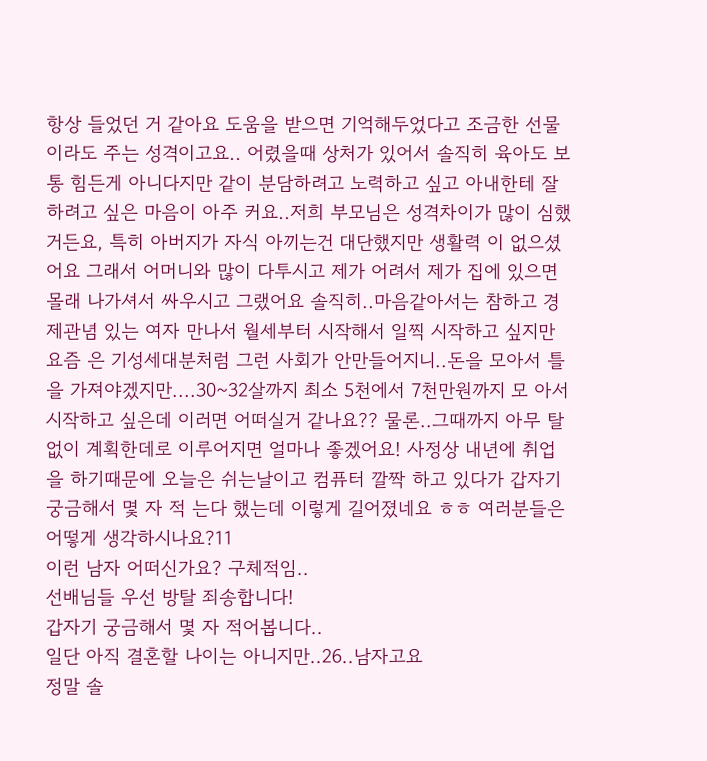항상 들었던 거 같아요 도움을 받으면 기억해두었다고 조금한 선물이라도 주는 성격이고요.. 어렸을때 상처가 있어서 솔직히 육아도 보통 힘든게 아니다지만 같이 분담하려고 노력하고 싶고 아내한테 잘하려고 싶은 마음이 아주 커요..저희 부모님은 성격차이가 많이 심했거든요, 특히 아버지가 자식 아끼는건 대단했지만 생활력 이 없으셨어요 그래서 어머니와 많이 다투시고 제가 어려서 제가 집에 있으면 몰래 나가셔서 싸우시고 그랬어요 솔직히..마음같아서는 참하고 경제관념 있는 여자 만나서 월세부터 시작해서 일찍 시작하고 싶지만 요즘 은 기성세대분처럼 그런 사회가 안만들어지니..돈을 모아서 틀을 가져야겠지만....30~32살까지 최소 5천에서 7천만원까지 모 아서 시작하고 싶은데 이러면 어떠실거 같나요?? 물론..그때까지 아무 탈없이 계획한데로 이루어지면 얼마나 좋겠어요! 사정상 내년에 취업을 하기때문에 오늘은 쉬는날이고 컴퓨터 깔짝 하고 있다가 갑자기 궁금해서 몇 자 적 는다 했는데 이렇게 길어졌네요 ㅎㅎ 여러분들은 어떻게 생각하시나요?11
이런 남자 어떠신가요? 구체적임..
선배님들 우선 방탈 죄송합니다!
갑자기 궁금해서 몇 자 적어봅니다..
일단 아직 결혼할 나이는 아니지만..26..남자고요
정말 솔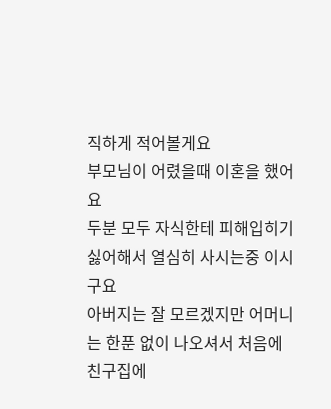직하게 적어볼게요
부모님이 어렸을때 이혼을 했어요
두분 모두 자식한테 피해입히기 싫어해서 열심히 사시는중 이시구요
아버지는 잘 모르겠지만 어머니는 한푼 없이 나오셔서 처음에 친구집에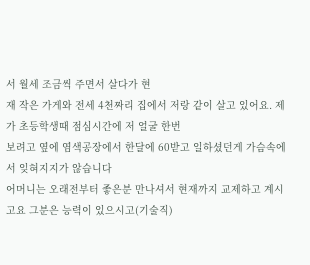서 월세 조금씩 주면서 살다가 현
재 작은 가게와 전세 4천짜리 집에서 저랑 같이 살고 있어요. 제가 초등학생때 점심시간에 저 얼굴 한번
보려고 옆에 염색공장에서 한달에 60받고 일하셨던게 가슴속에서 잊혀지지가 않습니다
어머니는 오래전부터 좋은분 만나셔서 현재까지 교제하고 계시고요 그분은 능력이 있으시고(기술직)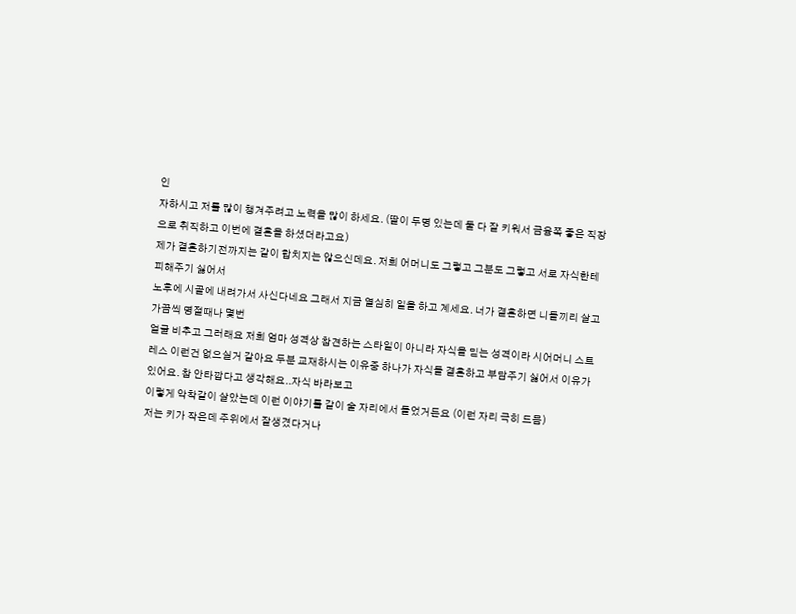인
자하시고 저를 많이 챙겨주려고 노력을 많이 하세요. (딸이 두명 있는데 둘 다 잘 키워서 금융쪽 좋은 직장
으로 취직하고 이번에 결혼을 하셨더라고요)
제가 결혼하기전까지는 같이 합치지는 않으신데요. 저희 어머니도 그렇고 그분도 그렇고 서로 자식한테
피해주기 싫어서
노후에 시골에 내려가서 사신다네요 그래서 지금 열심히 일을 하고 계세요. 너가 결혼하면 니들끼리 살고
가끔씩 명절때나 몇번
얼굴 비추고 그러래요 저희 엄마 성격상 참견하는 스타일이 아니라 자식을 믿는 성격이라 시어머니 스트
레스 이런건 없으실거 같아요 두분 교재하시는 이유중 하나가 자식들 결혼하고 부담주기 싫어서 이유가
있어요. 참 안타깝다고 생각해요..자식 바라보고
이렇게 악착같이 살았는데 이런 이야기를 같이 술 자리에서 들었거든요 (이런 자리 극히 드믐)
저는 키가 작은데 주위에서 잘생겼다거나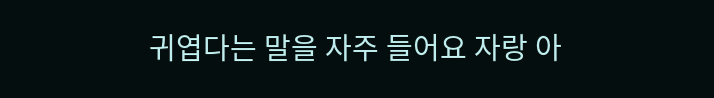귀엽다는 말을 자주 들어요 자랑 아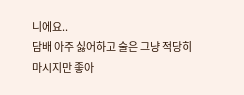니에요..
담배 아주 싫어하고 술은 그냥 적당히 마시지만 좋아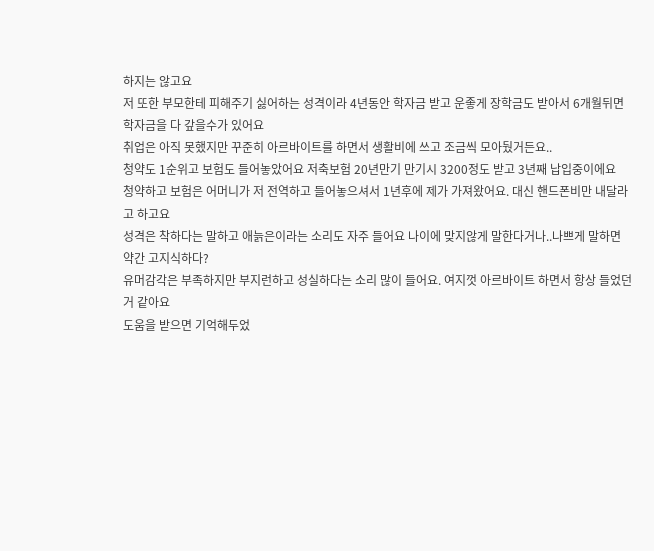하지는 않고요
저 또한 부모한테 피해주기 싫어하는 성격이라 4년동안 학자금 받고 운좋게 장학금도 받아서 6개월뒤면
학자금을 다 갚을수가 있어요
취업은 아직 못했지만 꾸준히 아르바이트를 하면서 생활비에 쓰고 조금씩 모아뒀거든요..
청약도 1순위고 보험도 들어놓았어요 저축보험 20년만기 만기시 3200정도 받고 3년째 납입중이에요
청약하고 보험은 어머니가 저 전역하고 들어놓으셔서 1년후에 제가 가져왔어요. 대신 핸드폰비만 내달라
고 하고요
성격은 착하다는 말하고 애늙은이라는 소리도 자주 들어요 나이에 맞지않게 말한다거나..나쁘게 말하면
약간 고지식하다?
유머감각은 부족하지만 부지런하고 성실하다는 소리 많이 들어요. 여지껏 아르바이트 하면서 항상 들었던
거 같아요
도움을 받으면 기억해두었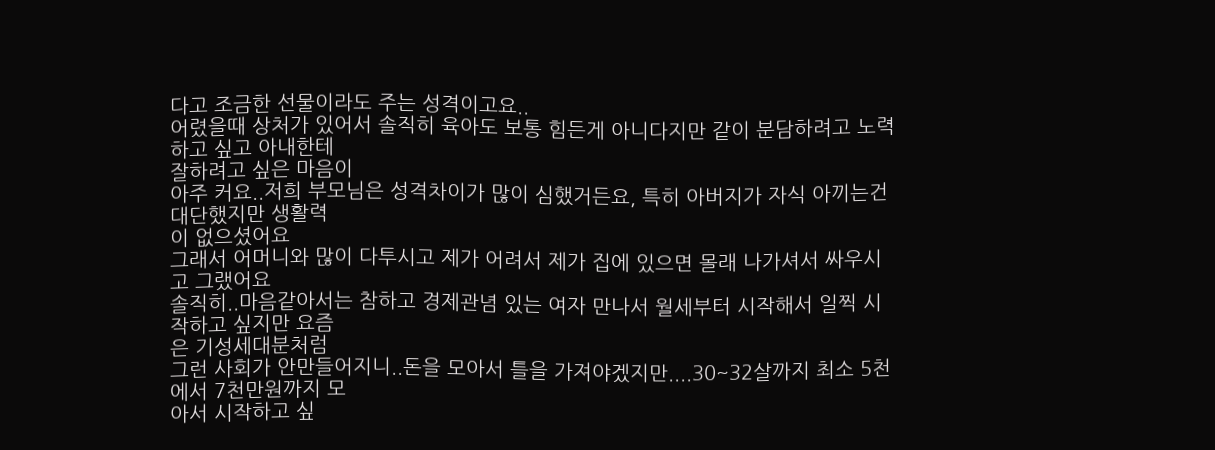다고 조금한 선물이라도 주는 성격이고요..
어렸을때 상처가 있어서 솔직히 육아도 보통 힘든게 아니다지만 같이 분담하려고 노력하고 싶고 아내한테
잘하려고 싶은 마음이
아주 커요..저희 부모님은 성격차이가 많이 심했거든요, 특히 아버지가 자식 아끼는건 대단했지만 생활력
이 없으셨어요
그래서 어머니와 많이 다투시고 제가 어려서 제가 집에 있으면 몰래 나가셔서 싸우시고 그랬어요
솔직히..마음같아서는 참하고 경제관념 있는 여자 만나서 월세부터 시작해서 일찍 시작하고 싶지만 요즘
은 기성세대분처럼
그런 사회가 안만들어지니..돈을 모아서 틀을 가져야겠지만....30~32살까지 최소 5천에서 7천만원까지 모
아서 시작하고 싶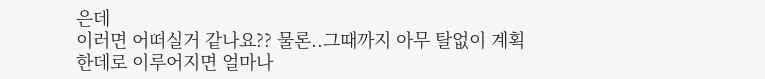은데
이러면 어떠실거 같나요?? 물론..그때까지 아무 탈없이 계획한데로 이루어지면 얼마나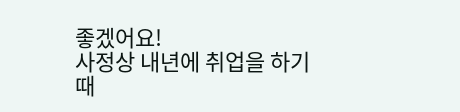좋겠어요!
사정상 내년에 취업을 하기때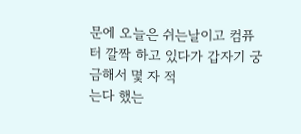문에 오늘은 쉬는날이고 컴퓨터 깔짝 하고 있다가 갑자기 궁금해서 몇 자 적
는다 했는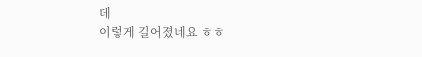데
이렇게 길어졌네요 ㅎㅎ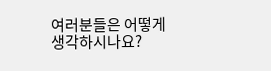여러분들은 어떻게 생각하시나요?